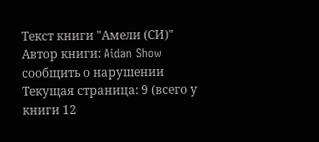Текст книги "Амели (СИ)"
Автор книги: Aidan Show
сообщить о нарушении
Текущая страница: 9 (всего у книги 12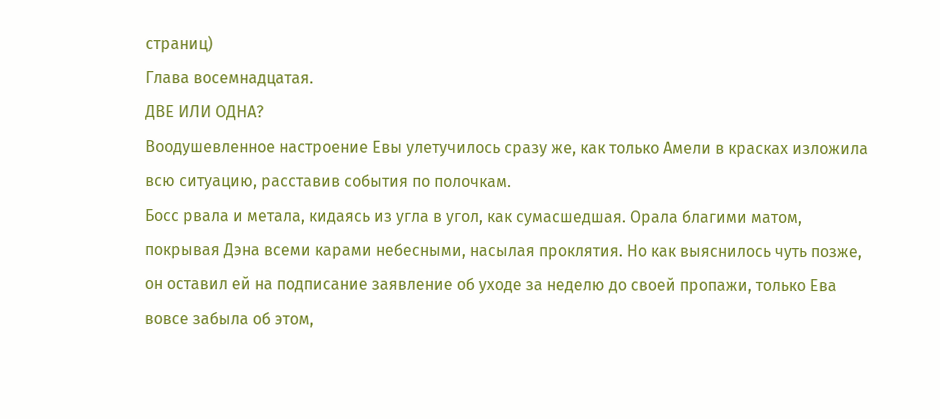страниц)
Глава восемнадцатая.
ДВЕ ИЛИ ОДНА?
Воодушевленное настроение Евы улетучилось сразу же, как только Амели в красках изложила всю ситуацию, расставив события по полочкам.
Босс рвала и метала, кидаясь из угла в угол, как сумасшедшая. Орала благими матом, покрывая Дэна всеми карами небесными, насылая проклятия. Но как выяснилось чуть позже, он оставил ей на подписание заявление об уходе за неделю до своей пропажи, только Ева вовсе забыла об этом,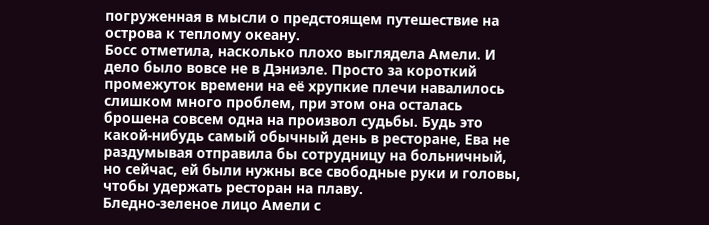погруженная в мысли о предстоящем путешествие на острова к теплому океану.
Босс отметила, насколько плохо выглядела Амели. И дело было вовсе не в Дэниэле. Просто за короткий промежуток времени на её хрупкие плечи навалилось слишком много проблем, при этом она осталась брошена совсем одна на произвол судьбы. Будь это какой-нибудь самый обычный день в ресторане, Ева не раздумывая отправила бы сотрудницу на больничный, но сейчас, ей были нужны все свободные руки и головы, чтобы удержать ресторан на плаву.
Бледно-зеленое лицо Амели с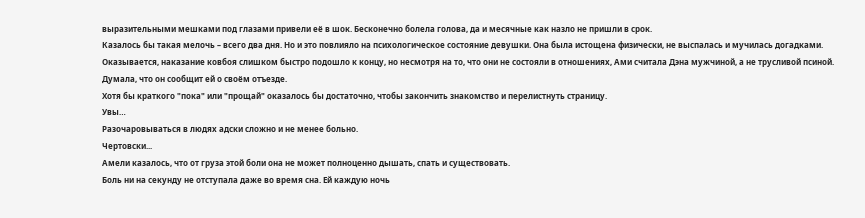выразительными мешками под глазами привели её в шок. Бесконечно болела голова, да и месячные как назло не пришли в срок.
Казалось бы такая мелочь – всего два дня. Но и это повлияло на психологическое состояние девушки. Она была истощена физически, не выспалась и мучилась догадками.
Оказывается, наказание ковбоя слишком быстро подошло к концу, но несмотря на то, что они не состояли в отношениях, Ами считала Дэна мужчиной, а не трусливой псиной. Думала, что он сообщит ей о своём отъезде.
Хотя бы краткого "пока" или "прощай" оказалось бы достаточно, чтобы закончить знакомство и перелистнуть страницу.
Увы…
Разочаровываться в людях адски сложно и не менее больно.
Чертовски...
Амели казалось, что от груза этой боли она не может полноценно дышать, спать и существовать.
Боль ни на секунду не отступала даже во время сна. Ей каждую ночь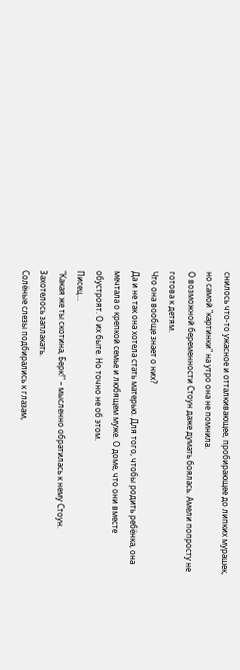снилось что-то ужасное и отталкивающее, пробирающее до липких мурашек, но самой "картинки" на утро она не помнила.
О возможной беременности Стоун даже думать боялась. Амели попросту не готова к детям.
Что она вообще знает о них?
Да и не так она хотела стать матерью. Для того, чтобы родить ребёнка, она мечтала о крепкой семье и любящем муже. О доме, что они вместе обустроят. О их быте. Но точно не об этом.
Писец…
"Какая же ты скотина, Берк!" – мысленно обратилась к нему Стоун.
Захотелось заплакать.
Солёные слезы подбирались к глазам,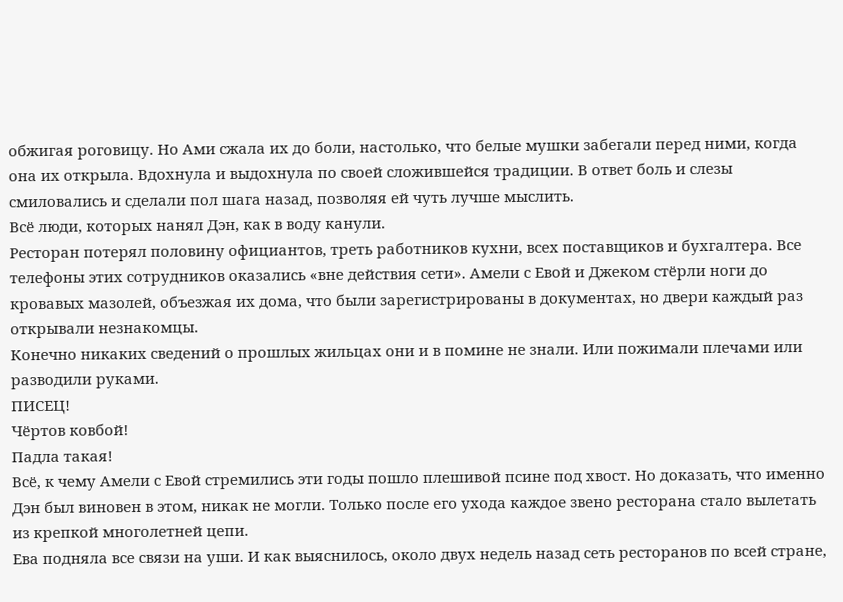обжигая роговицу. Но Ами сжала их до боли, настолько, что белые мушки забегали перед ними, когда она их открыла. Вдохнула и выдохнула по своей сложившейся традиции. В ответ боль и слезы смиловались и сделали пол шага назад, позволяя ей чуть лучше мыслить.
Всё люди, которых нанял Дэн, как в воду канули.
Ресторан потерял половину официантов, треть работников кухни, всех поставщиков и бухгалтера. Все телефоны этих сотрудников оказались «вне действия сети». Амели с Евой и Джеком стёрли ноги до кровавых мазолей, объезжая их дома, что были зарегистрированы в документах, но двери каждый раз открывали незнакомцы.
Конечно никаких сведений о прошлых жильцах они и в помине не знали. Или пожимали плечами или разводили руками.
ПИСЕЦ!
Чёртов ковбой!
Падла такая!
Всё, к чему Амели с Евой стремились эти годы пошло плешивой псине под хвост. Но доказать, что именно Дэн был виновен в этом, никак не могли. Только после его ухода каждое звено ресторана стало вылетать из крепкой многолетней цепи.
Ева подняла все связи на уши. И как выяснилось, около двух недель назад сеть ресторанов по всей стране,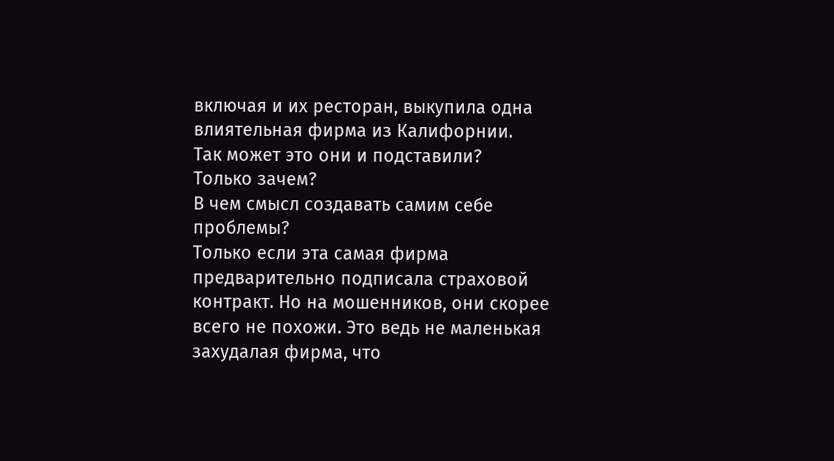включая и их ресторан, выкупила одна влиятельная фирма из Калифорнии.
Так может это они и подставили?
Только зачем?
В чем смысл создавать самим себе проблемы?
Только если эта самая фирма предварительно подписала страховой контракт. Но на мошенников, они скорее всего не похожи. Это ведь не маленькая захудалая фирма, что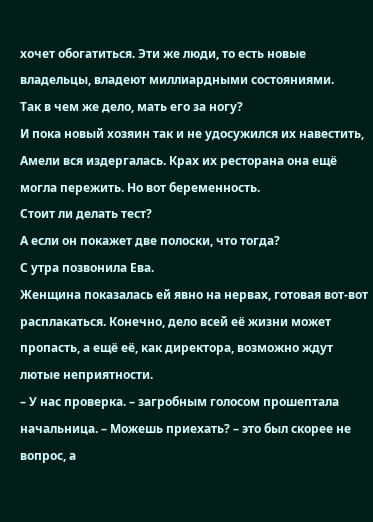хочет обогатиться. Эти же люди, то есть новые владельцы, владеют миллиардными состояниями.
Так в чем же дело, мать его за ногу?
И пока новый хозяин так и не удосужился их навестить, Амели вся издергалась. Крах их ресторана она ещё могла пережить. Но вот беременность.
Стоит ли делать тест?
А если он покажет две полоски, что тогда?
С утра позвонила Ева.
Женщина показалась ей явно на нервах, готовая вот-вот расплакаться. Конечно, дело всей её жизни может пропасть, а ещё её, как директора, возможно ждут лютые неприятности.
– У нас проверка. – загробным голосом прошептала начальница. – Можешь приехать? – это был скорее не вопрос, а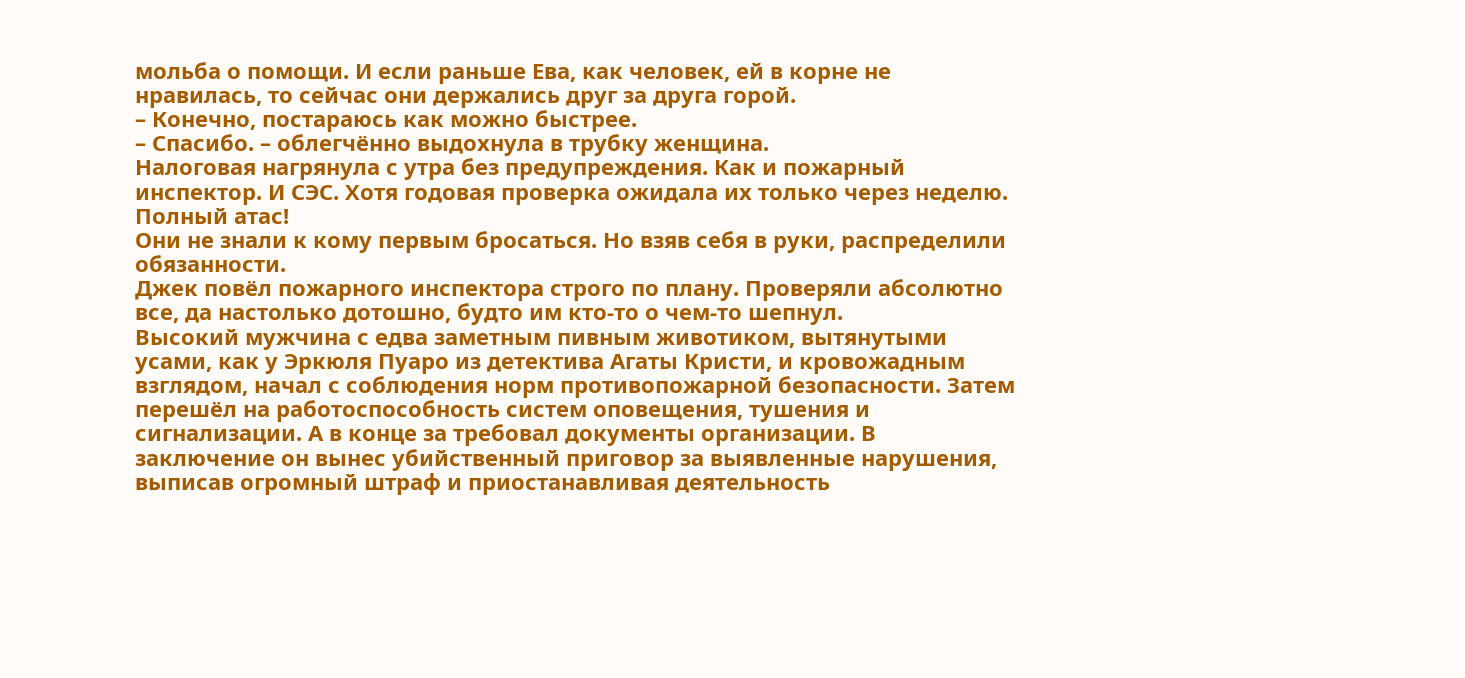мольба о помощи. И если раньше Ева, как человек, ей в корне не нравилась, то сейчас они держались друг за друга горой.
– Конечно, постараюсь как можно быстрее.
– Спасибо. – облегчённо выдохнула в трубку женщина.
Налоговая нагрянула с утра без предупреждения. Как и пожарный инспектор. И СЭС. Хотя годовая проверка ожидала их только через неделю.
Полный атас!
Они не знали к кому первым бросаться. Но взяв себя в руки, распределили обязанности.
Джек повёл пожарного инспектора строго по плану. Проверяли абсолютно все, да настолько дотошно, будто им кто-то о чем-то шепнул.
Высокий мужчина с едва заметным пивным животиком, вытянутыми усами, как у Эркюля Пуаро из детектива Агаты Кристи, и кровожадным взглядом, начал с соблюдения норм противопожарной безопасности. Затем перешёл на работоспособность систем оповещения, тушения и сигнализации. А в конце за требовал документы организации. В заключение он вынес убийственный приговор за выявленные нарушения, выписав огромный штраф и приостанавливая деятельность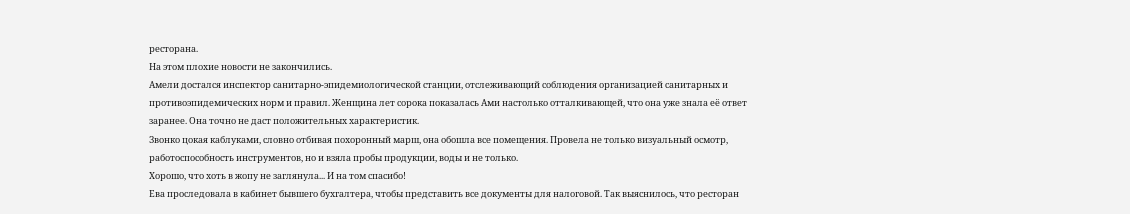ресторана.
На этом плохие новости не закончились.
Амели достался инспектор санитарно-эпидемиологической станции, отслеживающий соблюдения организацией санитарных и противоэпидемических норм и правил. Женщина лет сорока показалась Ами настолько отталкивающей, что она уже знала её ответ заранее. Она точно не даст положительных характеристик.
Звонко цокая каблуками, словно отбивая похоронный марш, она обошла все помещения. Провела не только визуальный осмотр, работоспособность инструментов, но и взяла пробы продукции, воды и не только.
Хорошо, что хоть в жопу не заглянула... И на том спасибо!
Ева проследовала в кабинет бывшего бухгалтера, чтобы представить все документы для налоговой. Так выяснилось, что ресторан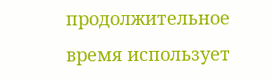продолжительное время использует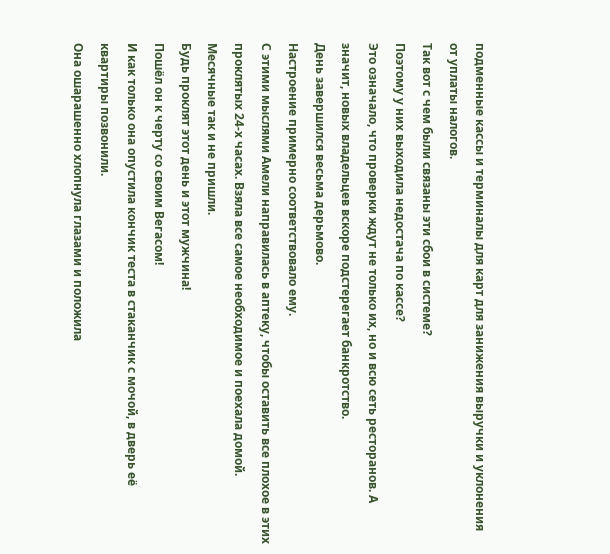подменные кассы и терминалы для карт для занижения выручки и уклонения от уплаты налогов.
Так вот с чем были связаны эти сбои в системе?
Поэтому у них выходила недостача по кассе?
Это означало, что проверки ждут не только их, но и всю сеть ресторанов. А значит, новых владельцев вскоре подстерегает банкротство.
День завершился весьма дерьмово.
Настроение примерно соответствовало ему.
С этими мыслями Амели направилась в аптеку, чтобы оставить все плохое в этих проклятых 24-х часах. Взяла все самое необходимое и поехала домой.
Месячные так и не пришли.
Будь проклят этот день и этот мужчина!
Пошёл он к черту со своим Вегасом!
И как только она опустила кончик теста в стаканчик с мочой, в дверь её квартиры позвонили.
Она ошарашенно хлопнула глазами и положила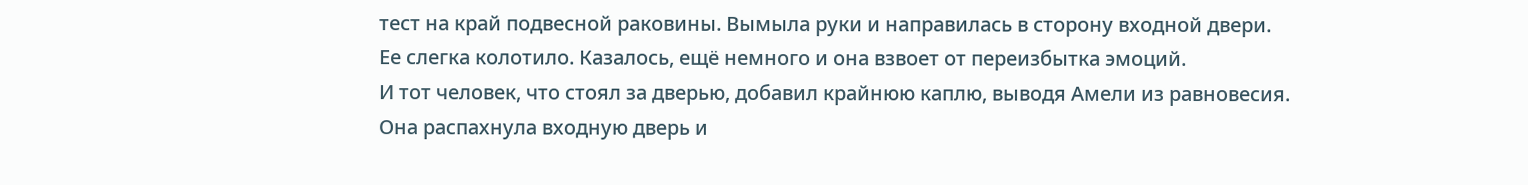тест на край подвесной раковины. Вымыла руки и направилась в сторону входной двери.
Ее слегка колотило. Казалось, ещё немного и она взвоет от переизбытка эмоций.
И тот человек, что стоял за дверью, добавил крайнюю каплю, выводя Амели из равновесия.
Она распахнула входную дверь и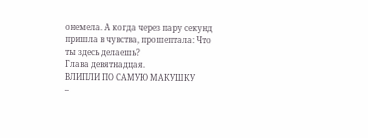онемела. А когда через пару секунд пришла в чувства, прошептала: Что ты здесь делаешь?
Глава девятнадцая.
ВЛИПЛИ ПО САМУЮ МАКУШКУ
–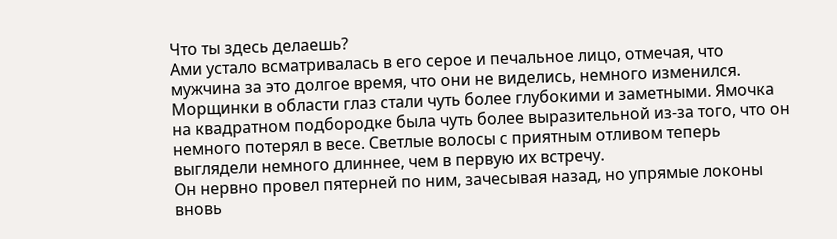Что ты здесь делаешь?
Ами устало всматривалась в его серое и печальное лицо, отмечая, что мужчина за это долгое время, что они не виделись, немного изменился.
Морщинки в области глаз стали чуть более глубокими и заметными. Ямочка на квадратном подбородке была чуть более выразительной из-за того, что он немного потерял в весе. Светлые волосы с приятным отливом теперь выглядели немного длиннее, чем в первую их встречу.
Он нервно провел пятерней по ним, зачесывая назад, но упрямые локоны вновь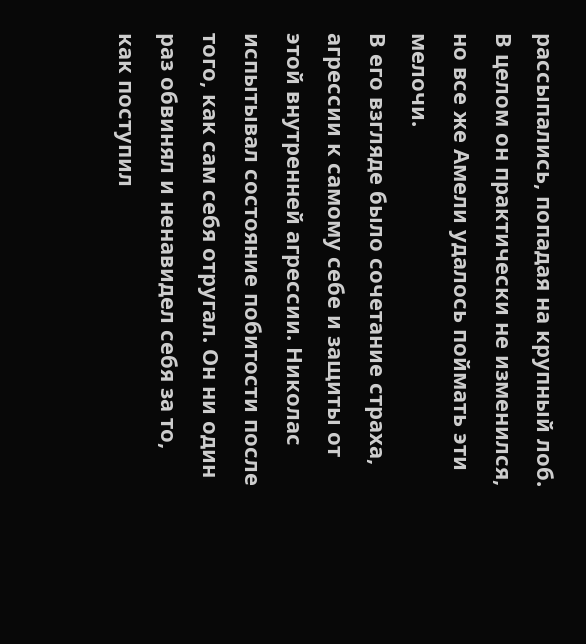рассыпались, попадая на крупный лоб. В целом он практически не изменился, но все же Амели удалось поймать эти мелочи.
В его взгляде было сочетание страха, агрессии к самому себе и защиты от этой внутренней агрессии. Николас испытывал состояние побитости после того, как сам себя отругал. Он ни один раз обвинял и ненавидел себя за то, как поступил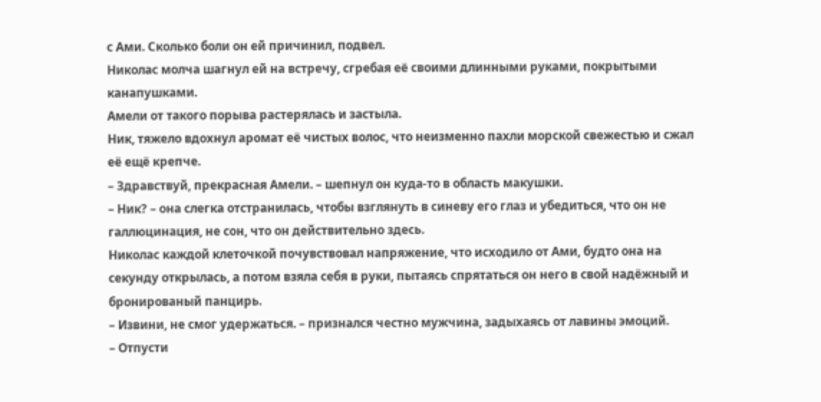с Ами. Сколько боли он ей причинил, подвел.
Николас молча шагнул ей на встречу, сгребая её своими длинными руками, покрытыми канапушками.
Амели от такого порыва растерялась и застыла.
Ник, тяжело вдохнул аромат её чистых волос, что неизменно пахли морской свежестью и сжал её ещё крепче.
– Здравствуй, прекрасная Амели. – шепнул он куда-то в область макушки.
– Ник? – она слегка отстранилась, чтобы взглянуть в синеву его глаз и убедиться, что он не галлюцинация, не сон, что он действительно здесь.
Николас каждой клеточкой почувствовал напряжение, что исходило от Ами, будто она на секунду открылась, а потом взяла себя в руки, пытаясь спрятаться он него в свой надёжный и бронированый панцирь.
– Извини, не смог удержаться. – признался честно мужчина, задыхаясь от лавины эмоций.
– Отпусти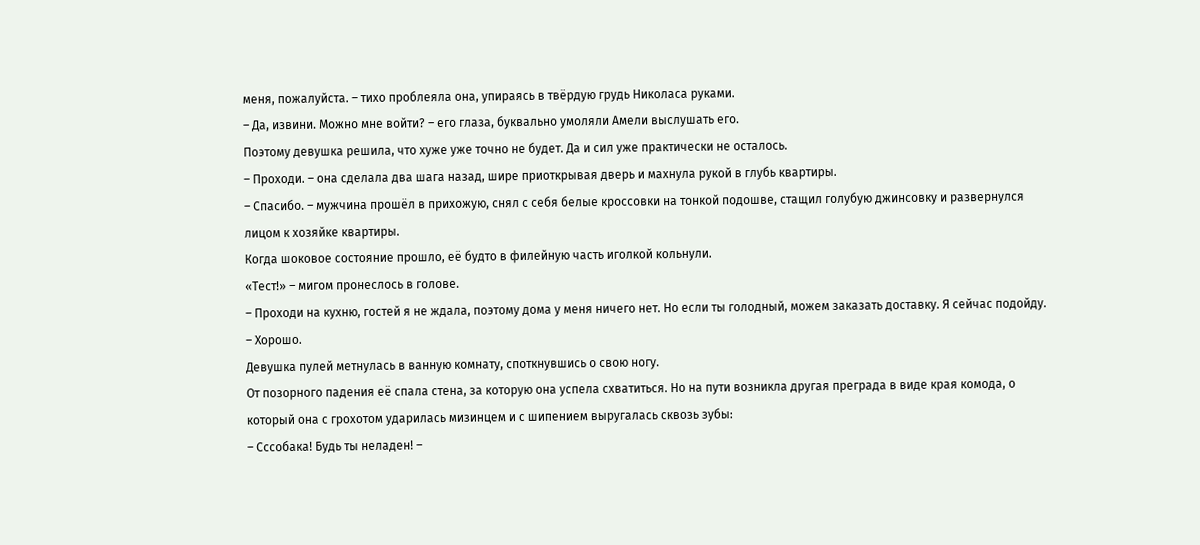меня, пожалуйста. – тихо проблеяла она, упираясь в твёрдую грудь Николаса руками.
– Да, извини. Можно мне войти? – его глаза, буквально умоляли Амели выслушать его.
Поэтому девушка решила, что хуже уже точно не будет. Да и сил уже практически не осталось.
– Проходи. – она сделала два шага назад, шире приоткрывая дверь и махнула рукой в глубь квартиры.
– Спасибо. – мужчина прошёл в прихожую, снял с себя белые кроссовки на тонкой подошве, стащил голубую джинсовку и развернулся лицом к хозяйке квартиры.
Когда шоковое состояние прошло, её будто в филейную часть иголкой кольнули.
«Тест!» – мигом пронеслось в голове.
– Проходи на кухню, гостей я не ждала, поэтому дома у меня ничего нет. Но если ты голодный, можем заказать доставку. Я сейчас подойду.
– Хорошо.
Девушка пулей метнулась в ванную комнату, споткнувшись о свою ногу.
От позорного падения её спала стена, за которую она успела схватиться. Но на пути возникла другая преграда в виде края комода, о который она с грохотом ударилась мизинцем и с шипением выругалась сквозь зубы:
– Сссобака! Будь ты неладен! –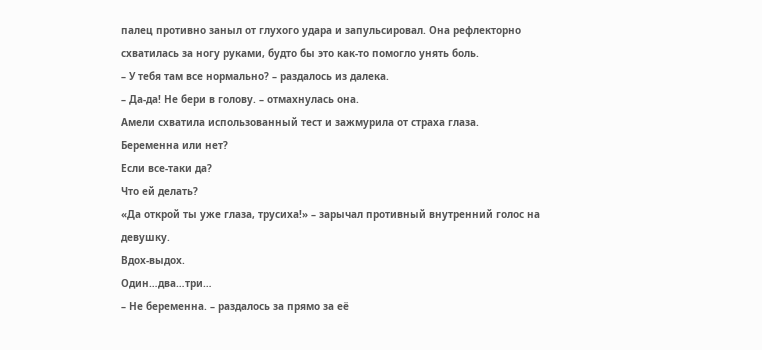палец противно заныл от глухого удара и запульсировал. Она рефлекторно схватилась за ногу руками, будто бы это как-то помогло унять боль.
– У тебя там все нормально? – раздалось из далека.
– Да-да! Не бери в голову. – отмахнулась она.
Амели схватила использованный тест и зажмурила от страха глаза.
Беременна или нет?
Если все-таки да?
Что ей делать?
«Да открой ты уже глаза, трусиха!» – зарычал противный внутренний голос на девушку.
Вдох-выдох.
Один…два…три…
– Не беременна. – раздалось за прямо за её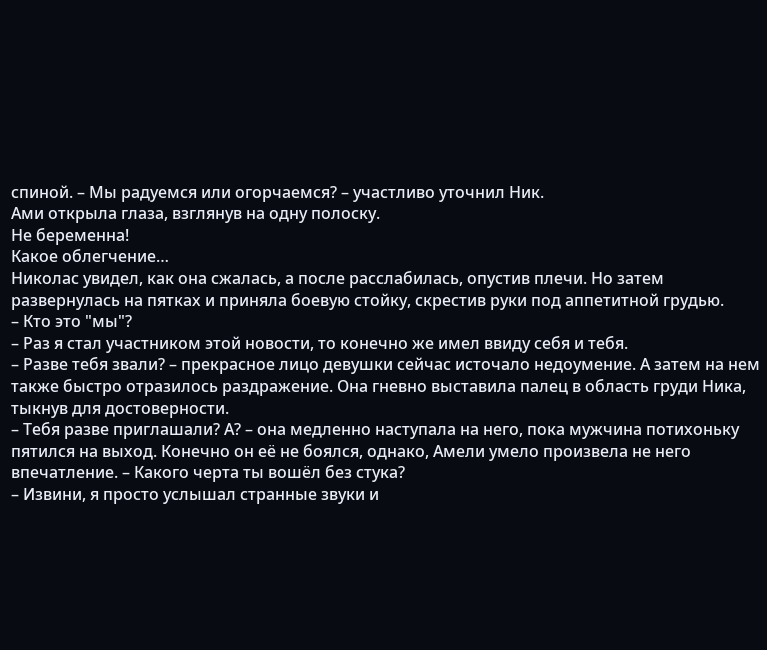спиной. – Мы радуемся или огорчаемся? – участливо уточнил Ник.
Ами открыла глаза, взглянув на одну полоску.
Не беременна!
Какое облегчение…
Николас увидел, как она сжалась, а после расслабилась, опустив плечи. Но затем развернулась на пятках и приняла боевую стойку, скрестив руки под аппетитной грудью.
– Кто это "мы"?
– Раз я стал участником этой новости, то конечно же имел ввиду себя и тебя.
– Разве тебя звали? – прекрасное лицо девушки сейчас источало недоумение. А затем на нем также быстро отразилось раздражение. Она гневно выставила палец в область груди Ника, тыкнув для достоверности.
– Тебя разве приглашали? А? – она медленно наступала на него, пока мужчина потихоньку пятился на выход. Конечно он её не боялся, однако, Амели умело произвела не него впечатление. – Какого черта ты вошёл без стука?
– Извини, я просто услышал странные звуки и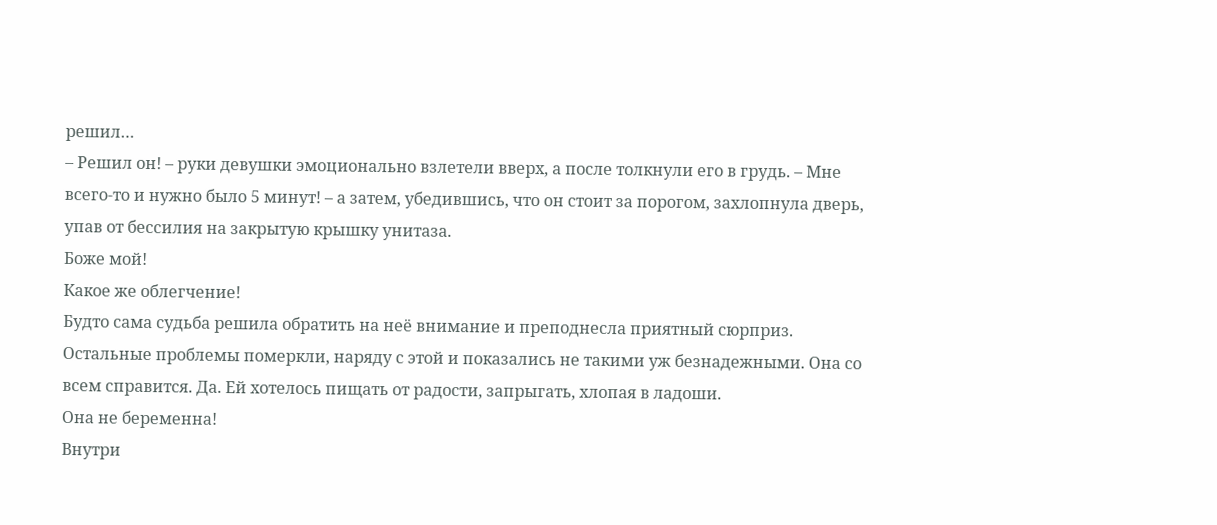решил…
– Решил он! – руки девушки эмоционально взлетели вверх, а после толкнули его в грудь. – Мне всего-то и нужно было 5 минут! – а затем, убедившись, что он стоит за порогом, захлопнула дверь, упав от бессилия на закрытую крышку унитаза.
Боже мой!
Какое же облегчение!
Будто сама судьба решила обратить на неё внимание и преподнесла приятный сюрприз.
Остальные проблемы померкли, наряду с этой и показались не такими уж безнадежными. Она со всем справится. Да. Ей хотелось пищать от радости, запрыгать, хлопая в ладоши.
Она не беременна!
Внутри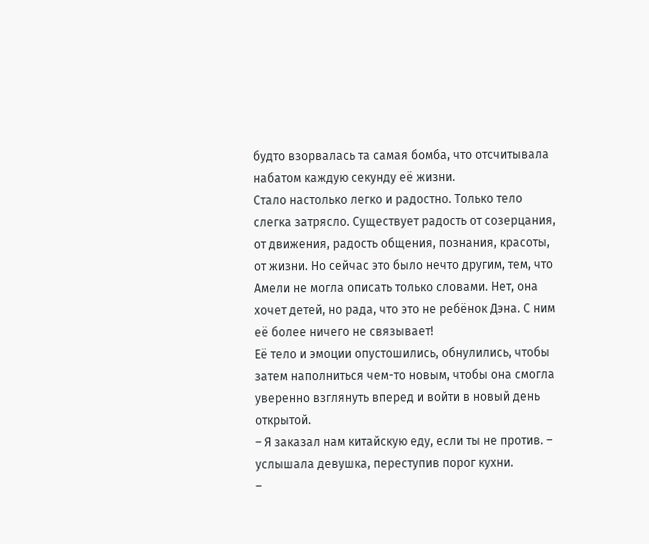будто взорвалась та самая бомба, что отсчитывала набатом каждую секунду её жизни.
Стало настолько легко и радостно. Только тело слегка затрясло. Существует радость от созерцания, от движения, радость общения, познания, красоты, от жизни. Но сейчас это было нечто другим, тем, что Амели не могла описать только словами. Нет, она хочет детей, но рада, что это не ребёнок Дэна. С ним её более ничего не связывает!
Её тело и эмоции опустошились, обнулились, чтобы затем наполниться чем-то новым, чтобы она смогла уверенно взглянуть вперед и войти в новый день открытой.
– Я заказал нам китайскую еду, если ты не против. – услышала девушка, переступив порог кухни.
–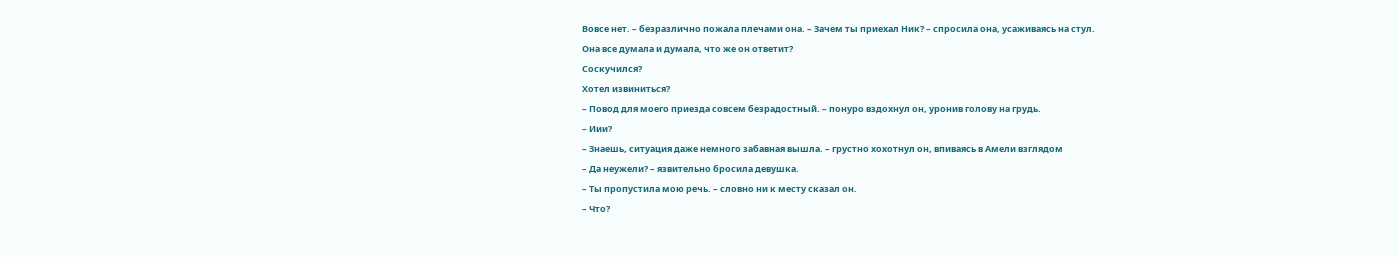Вовсе нет. – безразлично пожала плечами она. – Зачем ты приехал Ник? – спросила она, усаживаясь на стул.
Она все думала и думала, что же он ответит?
Соскучился?
Хотел извиниться?
– Повод для моего приезда совсем безрадостный. – понуро вздохнул он, уронив голову на грудь.
– Иии?
– Знаешь, ситуация даже немного забавная вышла. – грустно хохотнул он, впиваясь в Амели взглядом
– Да неужели? – язвительно бросила девушка.
– Ты пропустила мою речь. – словно ни к месту сказал он.
– Что?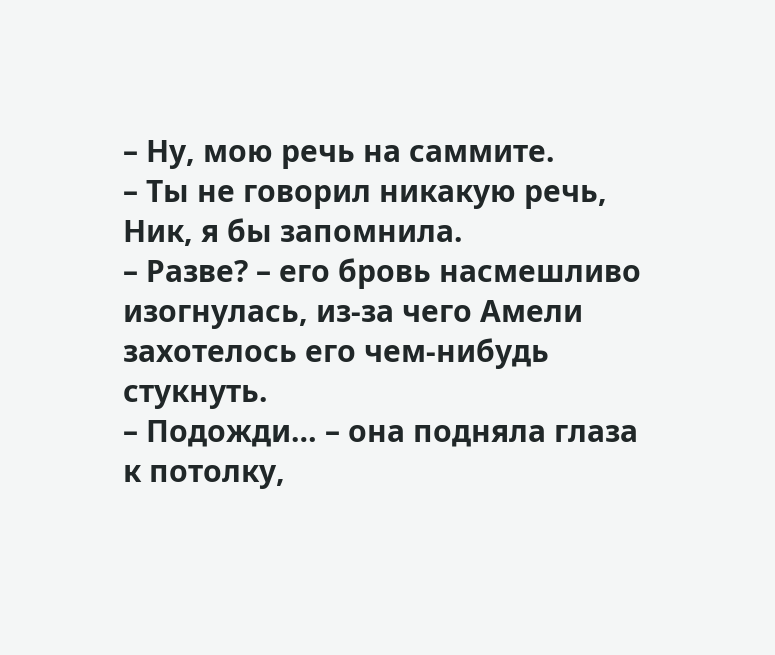– Ну, мою речь на саммите.
– Ты не говорил никакую речь, Ник, я бы запомнила.
– Разве? – его бровь насмешливо изогнулась, из-за чего Амели захотелось его чем-нибудь стукнуть.
– Подожди… – она подняла глаза к потолку,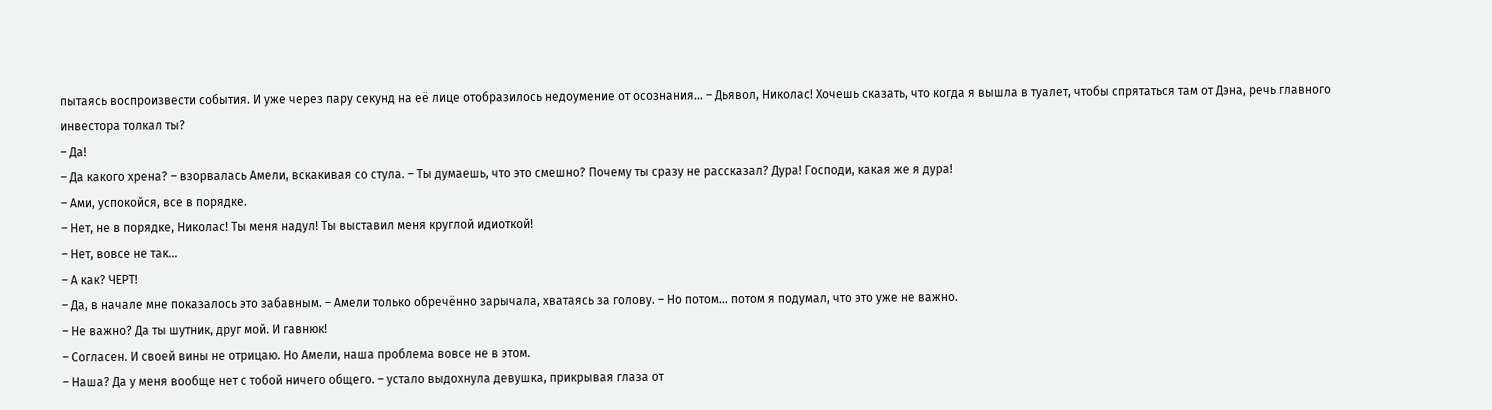пытаясь воспроизвести события. И уже через пару секунд на её лице отобразилось недоумение от осознания… – Дьявол, Николас! Хочешь сказать, что когда я вышла в туалет, чтобы спрятаться там от Дэна, речь главного инвестора толкал ты?
– Да!
– Да какого хрена? – взорвалась Амели, вскакивая со стула. – Ты думаешь, что это смешно? Почему ты сразу не рассказал? Дура! Господи, какая же я дура!
– Ами, успокойся, все в порядке.
– Нет, не в порядке, Николас! Ты меня надул! Ты выставил меня круглой идиоткой!
– Нет, вовсе не так…
– А как? ЧЕРТ!
– Да, в начале мне показалось это забавным. – Амели только обречённо зарычала, хватаясь за голову. – Но потом… потом я подумал, что это уже не важно.
– Не важно? Да ты шутник, друг мой. И гавнюк!
– Согласен. И своей вины не отрицаю. Но Амели, наша проблема вовсе не в этом.
– Наша? Да у меня вообще нет с тобой ничего общего. – устало выдохнула девушка, прикрывая глаза от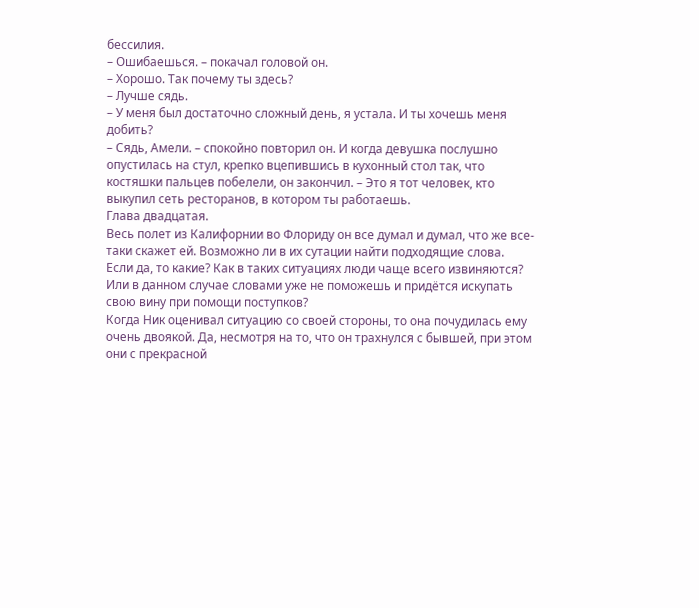бессилия.
– Ошибаешься. – покачал головой он.
– Хорошо. Так почему ты здесь?
– Лучше сядь.
– У меня был достаточно сложный день, я устала. И ты хочешь меня добить?
– Сядь, Амели. – спокойно повторил он. И когда девушка послушно опустилась на стул, крепко вцепившись в кухонный стол так, что костяшки пальцев побелели, он закончил. – Это я тот человек, кто выкупил сеть ресторанов, в котором ты работаешь.
Глава двадцатая.
Весь полет из Калифорнии во Флориду он все думал и думал, что же все-таки скажет ей. Возможно ли в их сутации найти подходящие слова.
Если да, то какие? Как в таких ситуациях люди чаще всего извиняются? Или в данном случае словами уже не поможешь и придётся искупать свою вину при помощи поступков?
Когда Ник оценивал ситуацию со своей стороны, то она почудилась ему очень двоякой. Да, несмотря на то, что он трахнулся с бывшей, при этом они с прекрасной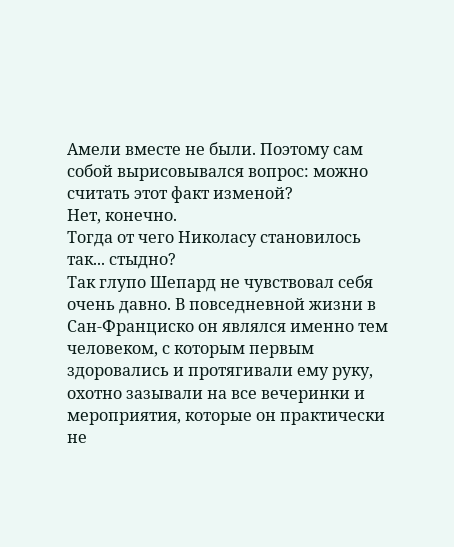Амели вместе не были. Поэтому сам собой вырисовывался вопрос: можно считать этот факт изменой?
Нет, конечно.
Тогда от чего Николасу становилось так... стыдно?
Так глупо Шепард не чувствовал себя очень давно. В повседневной жизни в Сан-Франциско он являлся именно тем человеком, с которым первым здоровались и протягивали ему руку, охотно зазывали на все вечеринки и мероприятия, которые он практически не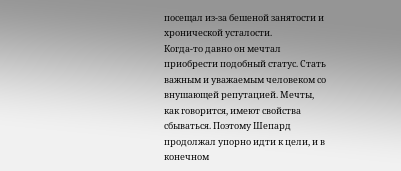посещал из-за бешеной занятости и хронической усталости.
Когда-то давно он мечтал приобрести подобный статус. Стать важным и уважаемым человеком со внушающей репутацией. Мечты, как говорится, имеют свойства сбываться. Поэтому Шепард продолжал упорно идти к цели, и в конечном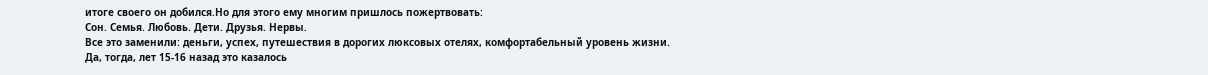итоге своего он добился.Но для этого ему многим пришлось пожертвовать:
Сон. Семья. Любовь. Дети. Друзья. Нервы.
Все это заменили: деньги, успех, путешествия в дорогих люксовых отелях, комфортабельный уровень жизни.
Да, тогда, лет 15-16 назад это казалось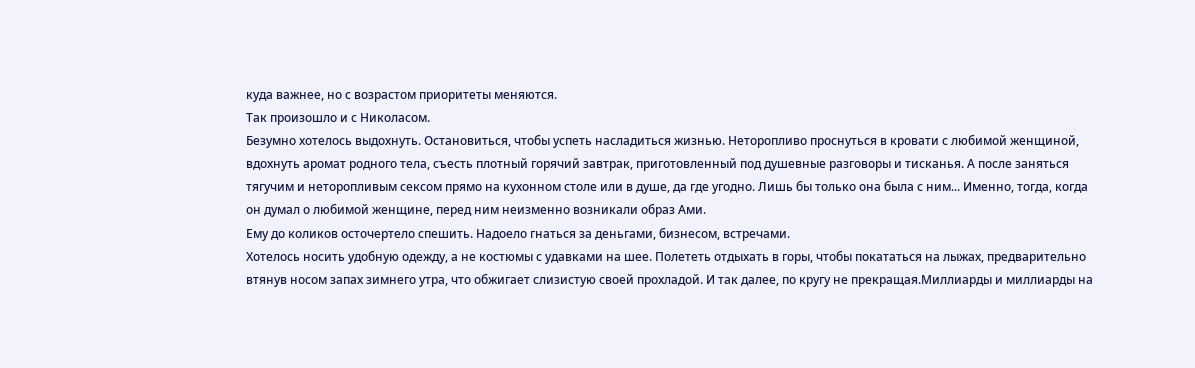куда важнее, но с возрастом приоритеты меняются.
Так произошло и с Николасом.
Безумно хотелось выдохнуть. Остановиться, чтобы успеть насладиться жизнью. Неторопливо проснуться в кровати с любимой женщиной, вдохнуть аромат родного тела, съесть плотный горячий завтрак, приготовленный под душевные разговоры и тисканья. А после заняться тягучим и неторопливым сексом прямо на кухонном столе или в душе, да где угодно. Лишь бы только она была с ним... Именно, тогда, когда он думал о любимой женщине, перед ним неизменно возникали образ Ами.
Ему до коликов осточертело спешить. Надоело гнаться за деньгами, бизнесом, встречами.
Хотелось носить удобную одежду, а не костюмы с удавками на шее. Полететь отдыхать в горы, чтобы покататься на лыжах, предварительно втянув носом запах зимнего утра, что обжигает слизистую своей прохладой. И так далее, по кругу не прекращая.Миллиарды и миллиарды на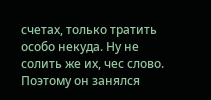счетах, только тратить особо некуда. Ну не солить же их, чес слово.
Поэтому он занялся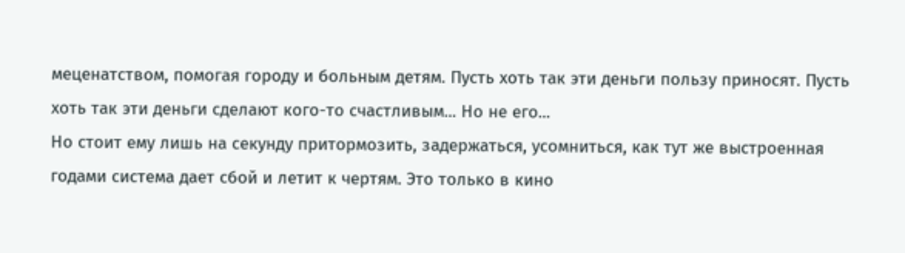меценатством, помогая городу и больным детям. Пусть хоть так эти деньги пользу приносят. Пусть хоть так эти деньги сделают кого-то счастливым... Но не его...
Но стоит ему лишь на секунду притормозить, задержаться, усомниться, как тут же выстроенная годами система дает сбой и летит к чертям. Это только в кино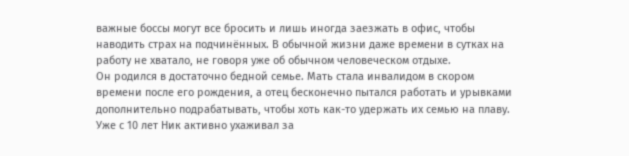важные боссы могут все бросить и лишь иногда заезжать в офис, чтобы наводить страх на подчинённых. В обычной жизни даже времени в сутках на работу не хватало, не говоря уже об обычном человеческом отдыхе.
Он родился в достаточно бедной семье. Мать стала инвалидом в скором времени после его рождения, а отец бесконечно пытался работать и урывками дополнительно подрабатывать, чтобы хоть как-то удержать их семью на плаву.
Уже с 10 лет Ник активно ухаживал за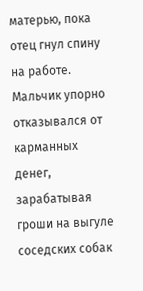матерью, пока отец гнул спину на работе. Мальчик упорно отказывался от карманных денег, зарабатывая гроши на выгуле соседских собак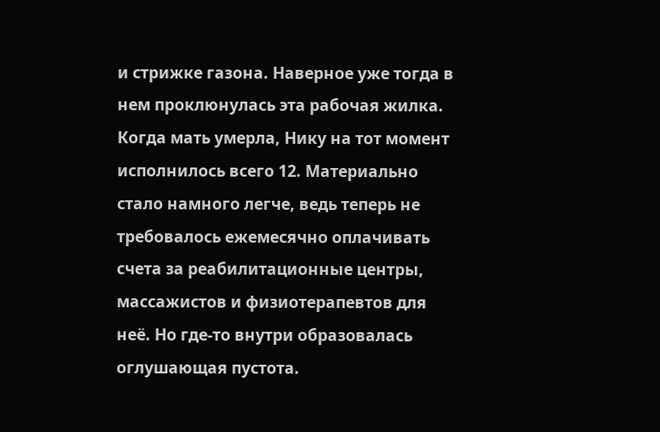и стрижке газона. Наверное уже тогда в нем проклюнулась эта рабочая жилка.
Когда мать умерла, Нику на тот момент исполнилось всего 12. Материально стало намного легче, ведь теперь не требовалось ежемесячно оплачивать счета за реабилитационные центры, массажистов и физиотерапевтов для неё. Но где-то внутри образовалась оглушающая пустота.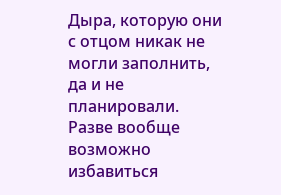Дыра, которую они с отцом никак не могли заполнить, да и не планировали.
Разве вообще возможно избавиться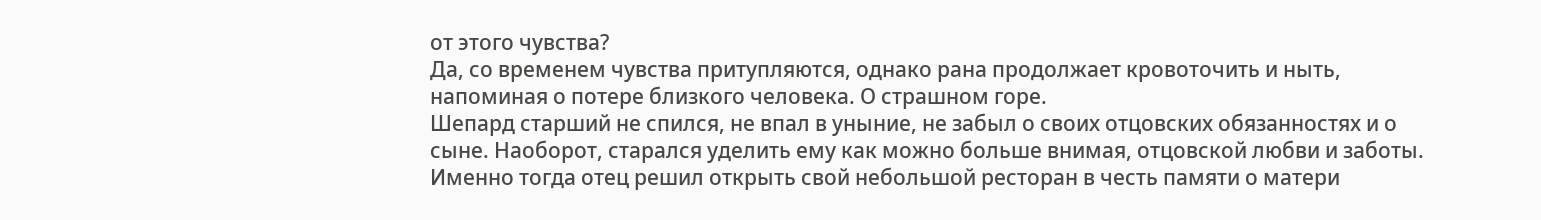от этого чувства?
Да, со временем чувства притупляются, однако рана продолжает кровоточить и ныть, напоминая о потере близкого человека. О страшном горе.
Шепард старший не спился, не впал в уныние, не забыл о своих отцовских обязанностях и о сыне. Наоборот, старался уделить ему как можно больше внимая, отцовской любви и заботы.
Именно тогда отец решил открыть свой небольшой ресторан в честь памяти о матери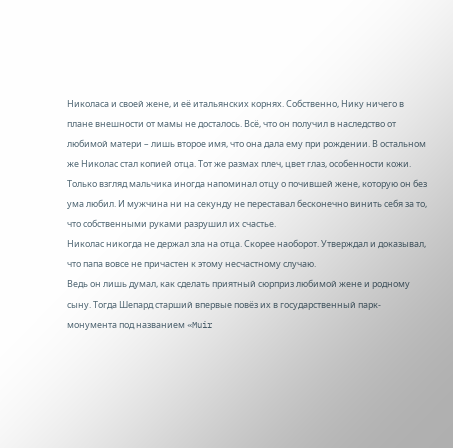Николаса и своей жене, и её итальянских корнях. Собственно, Нику ничего в плане внешности от мамы не досталось. Всё, что он получил в наследство от любимой матери – лишь второе имя, что она дала ему при рождении. В остальном же Николас стал копией отца. Тот же размах плеч, цвет глаз, особенности кожи. Только взгляд мальчика иногда напоминал отцу о почившей жене, которую он без ума любил. И мужчина ни на секунду не переставал бесконечно винить себя за то, что собственными руками разрушил их счастье.
Николас никогда не держал зла на отца. Скорее наоборот. Утверждал и доказывал, что папа вовсе не причастен к этому несчастному случаю.
Ведь он лишь думал, как сделать приятный сюрприз любимой жене и родному сыну. Тогда Шепард старший впервые повёз их в государственный парк-монумента под названием «Muir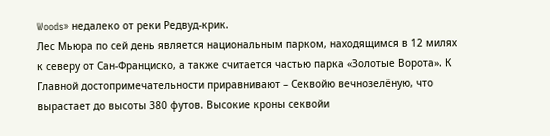Woods» недалеко от реки Редвуд-крик.
Лес Мьюра по сей день является национальным парком, находящимся в 12 милях к северу от Сан-Франциско, а также считается частью парка «Золотые Ворота». К Главной достопримечательности приравнивают – Секвойю вечнозелёную, что вырастает до высоты 380 футов. Высокие кроны секвойи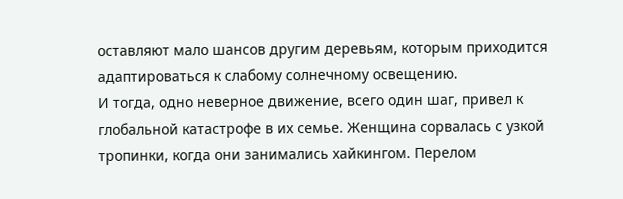оставляют мало шансов другим деревьям, которым приходится адаптироваться к слабому солнечному освещению.
И тогда, одно неверное движение, всего один шаг, привел к глобальной катастрофе в их семье. Женщина сорвалась с узкой тропинки, когда они занимались хайкингом. Перелом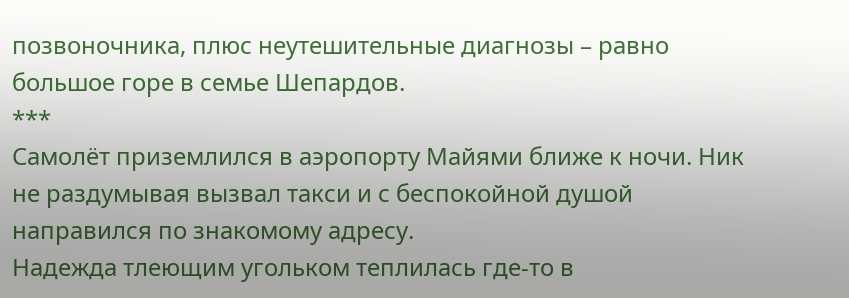позвоночника, плюс неутешительные диагнозы – равно большое горе в семье Шепардов.
***
Самолёт приземлился в аэропорту Майями ближе к ночи. Ник не раздумывая вызвал такси и с беспокойной душой направился по знакомому адресу.
Надежда тлеющим угольком теплилась где-то в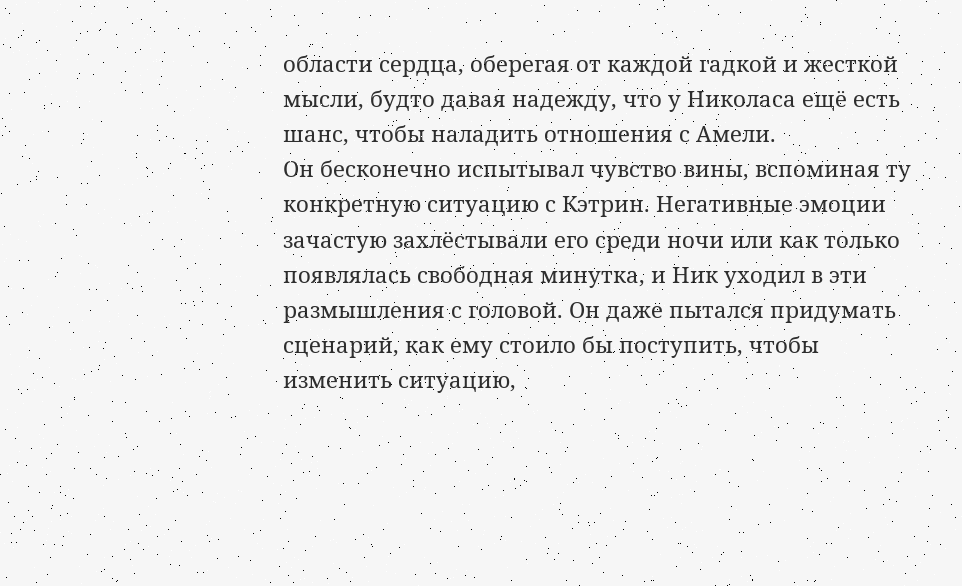области сердца, оберегая от каждой гадкой и жесткой мысли, будто давая надежду, что у Николаса ещё есть шанс, чтобы наладить отношения с Амели.
Он бесконечно испытывал чувство вины, вспоминая ту конкретную ситуацию с Кэтрин. Негативные эмоции зачастую захлёстывали его среди ночи или как только появлялась свободная минутка, и Ник уходил в эти размышления с головой. Он даже пытался придумать сценарий, как ему стоило бы поступить, чтобы изменить ситуацию,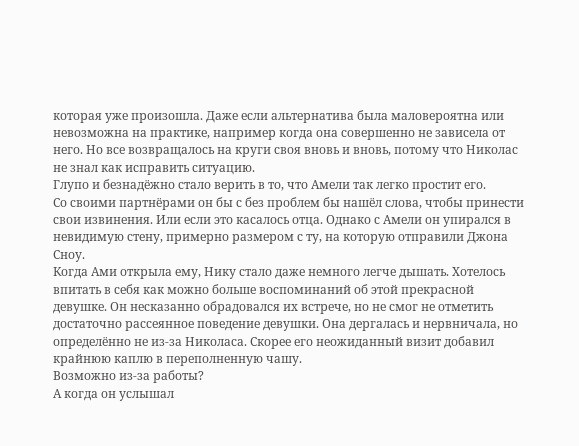которая уже произошла. Даже если альтернатива была маловероятна или невозможна на практике, например когда она совершенно не зависела от него. Но все возвращалось на круги своя вновь и вновь, потому что Николас не знал как исправить ситуацию.
Глупо и безнадёжно стало верить в то, что Амели так легко простит его.
Со своими партнёрами он бы с без проблем бы нашёл слова, чтобы принести свои извинения. Или если это касалось отца. Однако с Амели он упирался в невидимую стену, примерно размером с ту, на которую отправили Джона Сноу.
Когда Ами открыла ему, Нику стало даже немного легче дышать. Хотелось впитать в себя как можно больше воспоминаний об этой прекрасной девушке. Он несказанно обрадовался их встрече, но не смог не отметить достаточно рассеянное поведение девушки. Она дергалась и нервничала, но определённо не из-за Николаса. Скорее его неожиданный визит добавил крайнюю каплю в переполненную чашу.
Возможно из-за работы?
А когда он услышал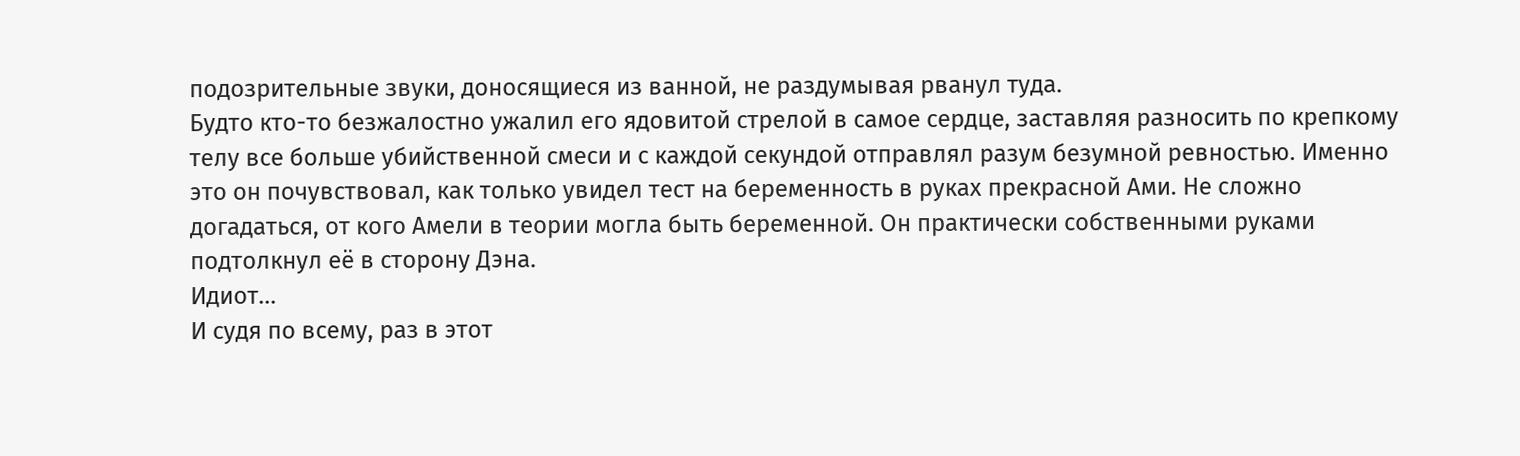подозрительные звуки, доносящиеся из ванной, не раздумывая рванул туда.
Будто кто-то безжалостно ужалил его ядовитой стрелой в самое сердце, заставляя разносить по крепкому телу все больше убийственной смеси и с каждой секундой отправлял разум безумной ревностью. Именно это он почувствовал, как только увидел тест на беременность в руках прекрасной Ами. Не сложно догадаться, от кого Амели в теории могла быть беременной. Он практически собственными руками подтолкнул её в сторону Дэна.
Идиот…
И судя по всему, раз в этот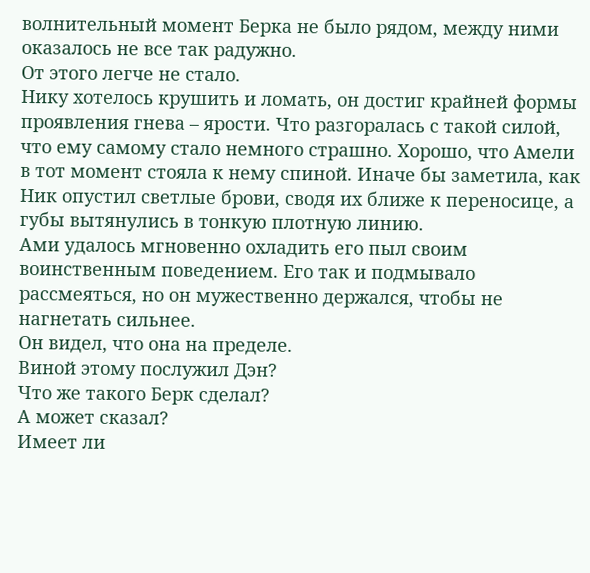волнительный момент Берка не было рядом, между ними оказалось не все так радужно.
От этого легче не стало.
Нику хотелось крушить и ломать, он достиг крайней формы проявления гнева – ярости. Что разгоралась с такой силой, что ему самому стало немного страшно. Хорошо, что Амели в тот момент стояла к нему спиной. Иначе бы заметила, как Ник опустил светлые брови, сводя их ближе к переносице, а губы вытянулись в тонкую плотную линию.
Ами удалось мгновенно охладить его пыл своим воинственным поведением. Его так и подмывало рассмеяться, но он мужественно держался, чтобы не нагнетать сильнее.
Он видел, что она на пределе.
Виной этому послужил Дэн?
Что же такого Берк сделал?
А может сказал?
Имеет ли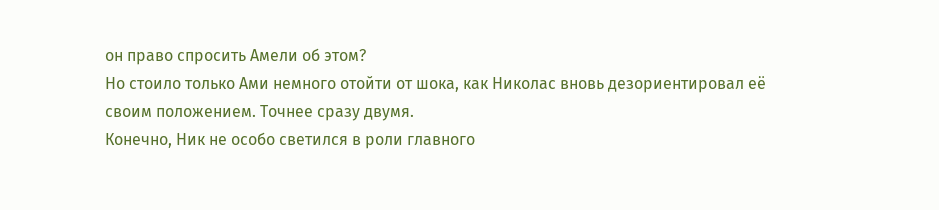он право спросить Амели об этом?
Но стоило только Ами немного отойти от шока, как Николас вновь дезориентировал её своим положением. Точнее сразу двумя.
Конечно, Ник не особо светился в роли главного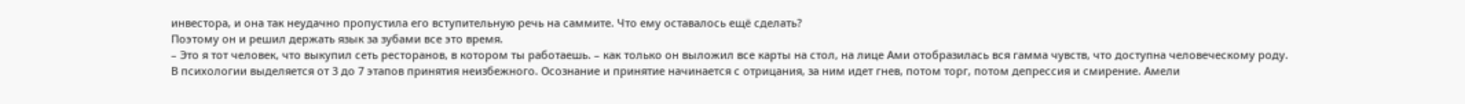инвестора, и она так неудачно пропустила его вступительную речь на саммите. Что ему оставалось ещё сделать?
Поэтому он и решил держать язык за зубами все это время.
– Это я тот человек, что выкупил сеть ресторанов, в котором ты работаешь. – как только он выложил все карты на стол, на лице Ами отобразилась вся гамма чувств, что доступна человеческому роду.
В психологии выделяется от 3 до 7 этапов принятия неизбежного. Осознание и принятие начинается с отрицания, за ним идет гнев, потом торг, потом депрессия и смирение. Амели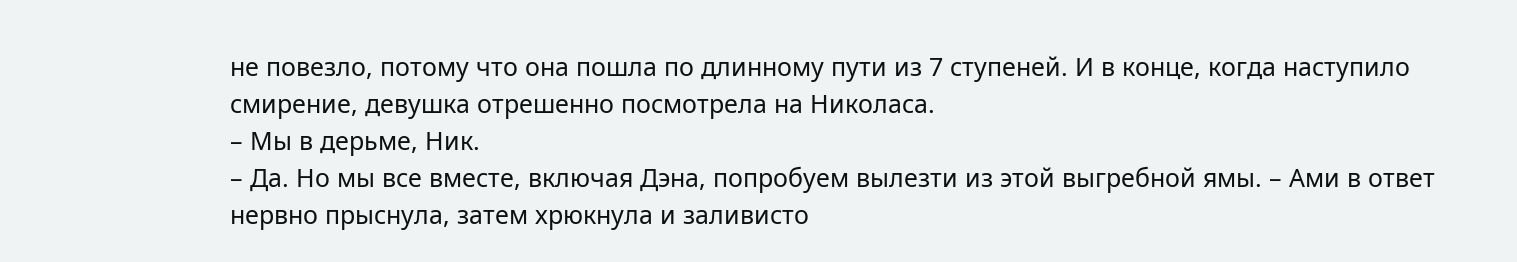не повезло, потому что она пошла по длинному пути из 7 ступеней. И в конце, когда наступило смирение, девушка отрешенно посмотрела на Николаса.
– Мы в дерьме, Ник.
– Да. Но мы все вместе, включая Дэна, попробуем вылезти из этой выгребной ямы. – Ами в ответ нервно прыснула, затем хрюкнула и заливисто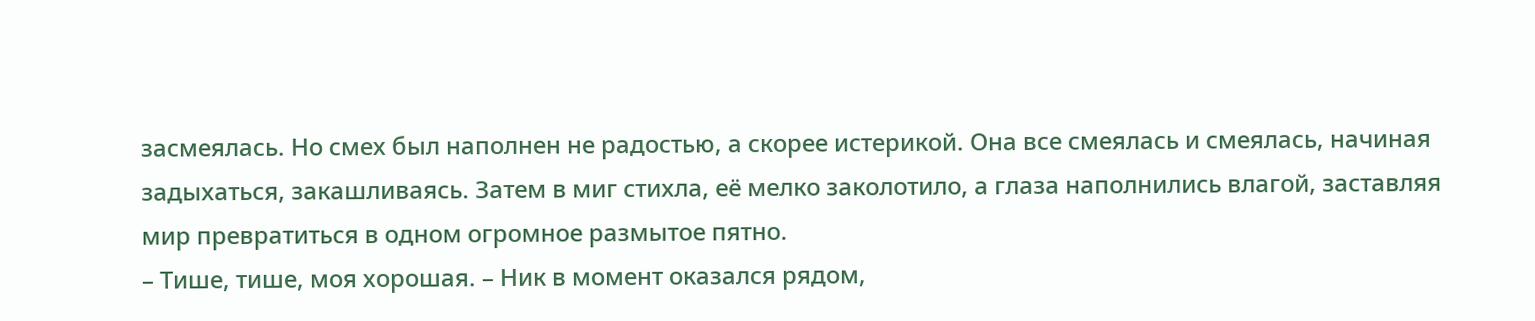засмеялась. Но смех был наполнен не радостью, а скорее истерикой. Она все смеялась и смеялась, начиная задыхаться, закашливаясь. Затем в миг стихла, её мелко заколотило, а глаза наполнились влагой, заставляя мир превратиться в одном огромное размытое пятно.
– Тише, тише, моя хорошая. – Ник в момент оказался рядом,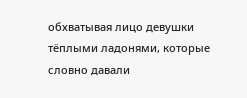обхватывая лицо девушки тёплыми ладонями, которые словно давали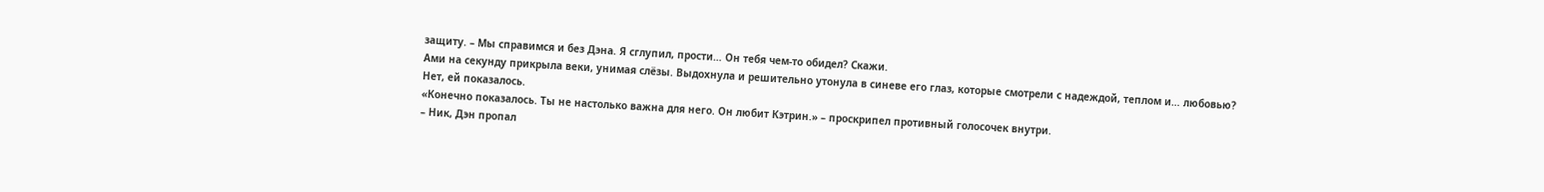защиту. – Мы справимся и без Дэна. Я сглупил, прости… Он тебя чем-то обидел? Скажи.
Ами на секунду прикрыла веки, унимая слёзы. Выдохнула и решительно утонула в синеве его глаз, которые смотрели с надеждой, теплом и… любовью?
Нет, ей показалось.
«Конечно показалось. Ты не настолько важна для него. Он любит Кэтрин.» – проскрипел противный голосочек внутри.
– Ник, Дэн пропал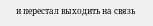и перестал выходить на связь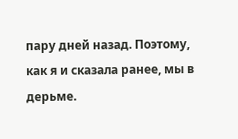пару дней назад. Поэтому, как я и сказала ранее, мы в дерьме.